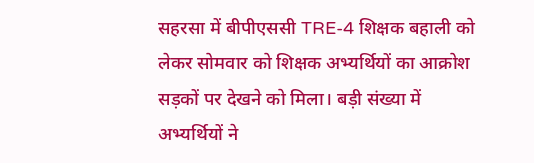सहरसा में बीपीएससी TRE-4 शिक्षक बहाली को लेकर सोमवार को शिक्षक अभ्यर्थियों का आक्रोश सड़कों पर देखने को मिला। बड़ी संख्या में अभ्यर्थियों ने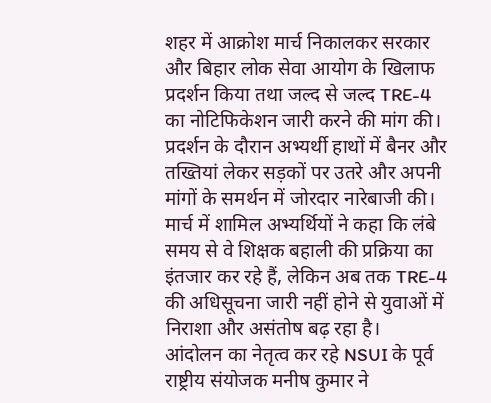शहर में आक्रोश मार्च निकालकर सरकार और बिहार लोक सेवा आयोग के खिलाफ प्रदर्शन किया तथा जल्द से जल्द TRE-4 का नोटिफिकेशन जारी करने की मांग की।
प्रदर्शन के दौरान अभ्यर्थी हाथों में बैनर और तख्तियां लेकर सड़कों पर उतरे और अपनी मांगों के समर्थन में जोरदार नारेबाजी की। मार्च में शामिल अभ्यर्थियों ने कहा कि लंबे समय से वे शिक्षक बहाली की प्रक्रिया का इंतजार कर रहे हैं, लेकिन अब तक TRE-4 की अधिसूचना जारी नहीं होने से युवाओं में निराशा और असंतोष बढ़ रहा है।
आंदोलन का नेतृत्व कर रहे NSUI के पूर्व राष्ट्रीय संयोजक मनीष कुमार ने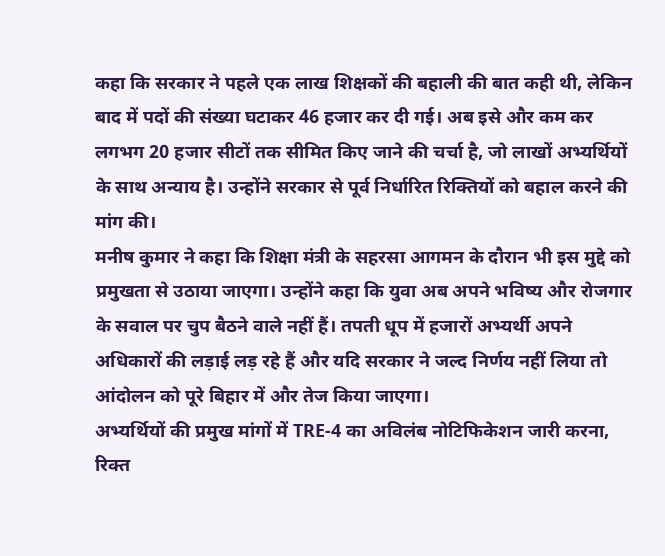कहा कि सरकार ने पहले एक लाख शिक्षकों की बहाली की बात कही थी, लेकिन बाद में पदों की संख्या घटाकर 46 हजार कर दी गई। अब इसे और कम कर लगभग 20 हजार सीटों तक सीमित किए जाने की चर्चा है, जो लाखों अभ्यर्थियों के साथ अन्याय है। उन्होंने सरकार से पूर्व निर्धारित रिक्तियों को बहाल करने की मांग की।
मनीष कुमार ने कहा कि शिक्षा मंत्री के सहरसा आगमन के दौरान भी इस मुद्दे को प्रमुखता से उठाया जाएगा। उन्होंने कहा कि युवा अब अपने भविष्य और रोजगार के सवाल पर चुप बैठने वाले नहीं हैं। तपती धूप में हजारों अभ्यर्थी अपने अधिकारों की लड़ाई लड़ रहे हैं और यदि सरकार ने जल्द निर्णय नहीं लिया तो आंदोलन को पूरे बिहार में और तेज किया जाएगा।
अभ्यर्थियों की प्रमुख मांगों में TRE-4 का अविलंब नोटिफिकेशन जारी करना, रिक्त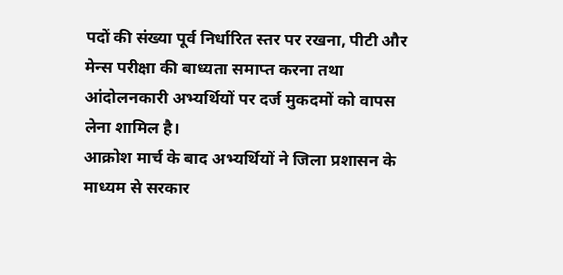पदों की संख्या पूर्व निर्धारित स्तर पर रखना, पीटी और मेन्स परीक्षा की बाध्यता समाप्त करना तथा आंदोलनकारी अभ्यर्थियों पर दर्ज मुकदमों को वापस लेना शामिल है।
आक्रोश मार्च के बाद अभ्यर्थियों ने जिला प्रशासन के माध्यम से सरकार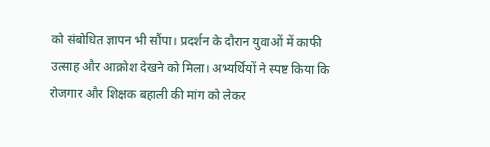को संबोधित ज्ञापन भी सौंपा। प्रदर्शन के दौरान युवाओं में काफी उत्साह और आक्रोश देखने को मिला। अभ्यर्थियों ने स्पष्ट किया कि रोजगार और शिक्षक बहाली की मांग को लेकर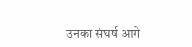उनका संघर्ष आगे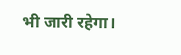भी जारी रहेगा।